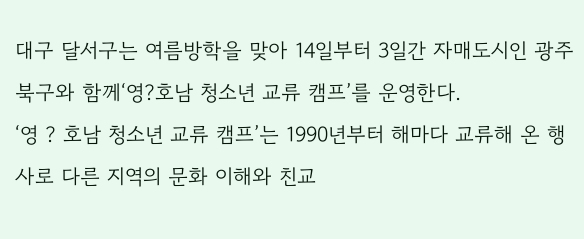대구 달서구는 여름방학을 맞아 14일부터 3일간 자매도시인 광주 북구와 함께‘영?호남 청소년 교류 캠프’를 운영한다.
‘영 ? 호남 청소년 교류 캠프’는 1990년부터 해마다 교류해 온 행사로 다른 지역의 문화 이해와 친교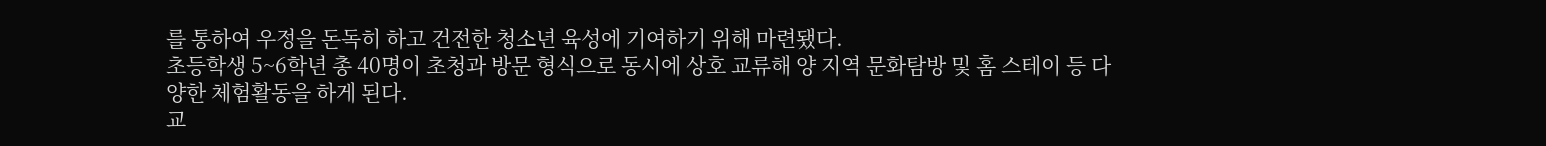를 통하여 우정을 돈독히 하고 건전한 청소년 육성에 기여하기 위해 마련됐다.
초등학생 5~6학년 총 40명이 초청과 방문 형식으로 동시에 상호 교류해 양 지역 문화탐방 및 홈 스테이 등 다양한 체험활동을 하게 된다.
교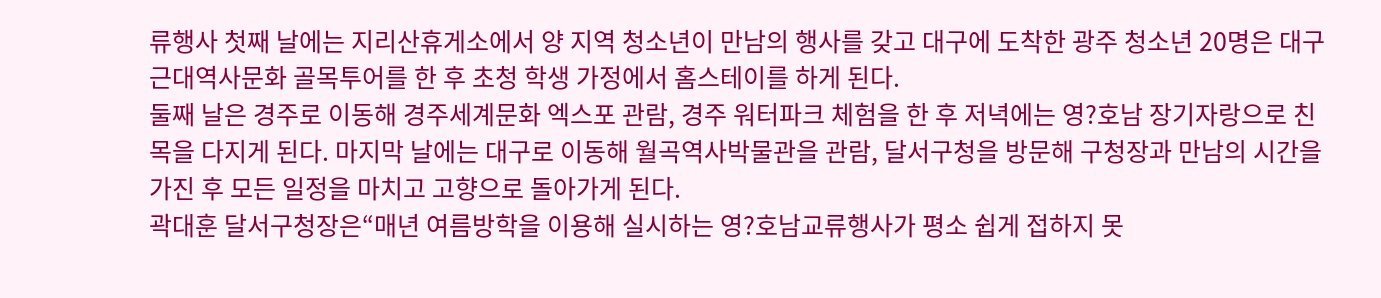류행사 첫째 날에는 지리산휴게소에서 양 지역 청소년이 만남의 행사를 갖고 대구에 도착한 광주 청소년 20명은 대구 근대역사문화 골목투어를 한 후 초청 학생 가정에서 홈스테이를 하게 된다.
둘째 날은 경주로 이동해 경주세계문화 엑스포 관람, 경주 워터파크 체험을 한 후 저녁에는 영?호남 장기자랑으로 친목을 다지게 된다. 마지막 날에는 대구로 이동해 월곡역사박물관을 관람, 달서구청을 방문해 구청장과 만남의 시간을 가진 후 모든 일정을 마치고 고향으로 돌아가게 된다.
곽대훈 달서구청장은“매년 여름방학을 이용해 실시하는 영?호남교류행사가 평소 쉽게 접하지 못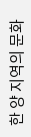한 양 지역의 문화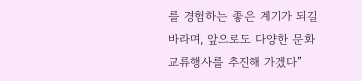를 경험하는 좋은 계기가 되길 바라며, 앞으로도 다양한 문화 교류행사를 추진해 가겠다”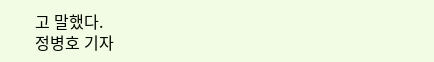고 말했다.
정병호 기자